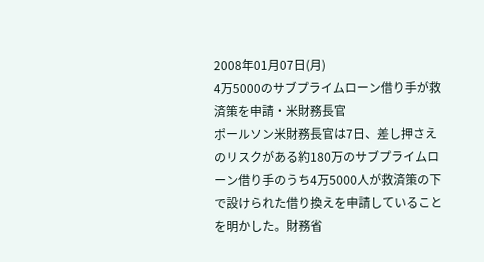2008年01月07日(月)
4万5000のサブプライムローン借り手が救済策を申請・米財務長官
ポールソン米財務長官は7日、差し押さえのリスクがある約180万のサブプライムローン借り手のうち4万5000人が救済策の下で設けられた借り換えを申請していることを明かした。財務省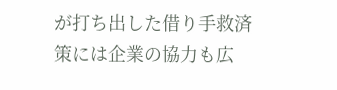が打ち出した借り手救済策には企業の協力も広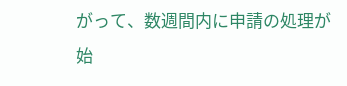がって、数週間内に申請の処理が始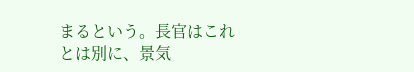まるという。長官はこれとは別に、景気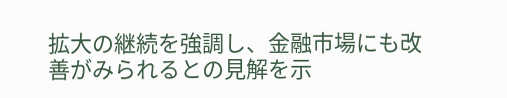拡大の継続を強調し、金融市場にも改善がみられるとの見解を示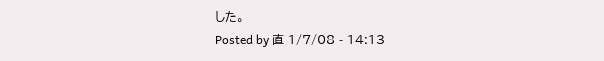した。
Posted by 直 1/7/08 - 14:13